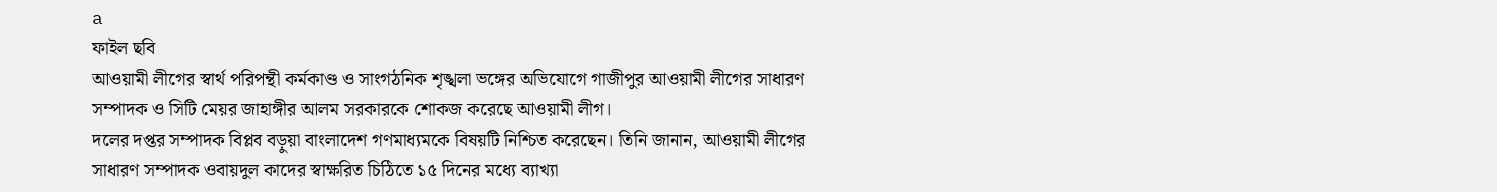a
ফাইল ছবি
আওয়ামী লীগের স্বার্থ পরিপন্থী কর্মকাণ্ড ও সাংগঠনিক শৃঙ্খলা ভঙ্গের অভিযোগে গাজীপুর আওয়ামী লীগের সাধারণ সম্পাদক ও সিটি মেয়র জাহাঙ্গীর আলম সরকারকে শোকজ করেছে আওয়ামী লীগ।
দলের দপ্তর সম্পাদক বিপ্লব বড়ুয়া বাংলাদেশ গণমাধ্যমকে বিষয়টি নিশ্চিত করেছেন। তিনি জানান, আওয়ামী লীগের সাধারণ সম্পাদক ওবায়দুল কাদের স্বাক্ষরিত চিঠিতে ১৫ দিনের মধ্যে ব্যাখ্যা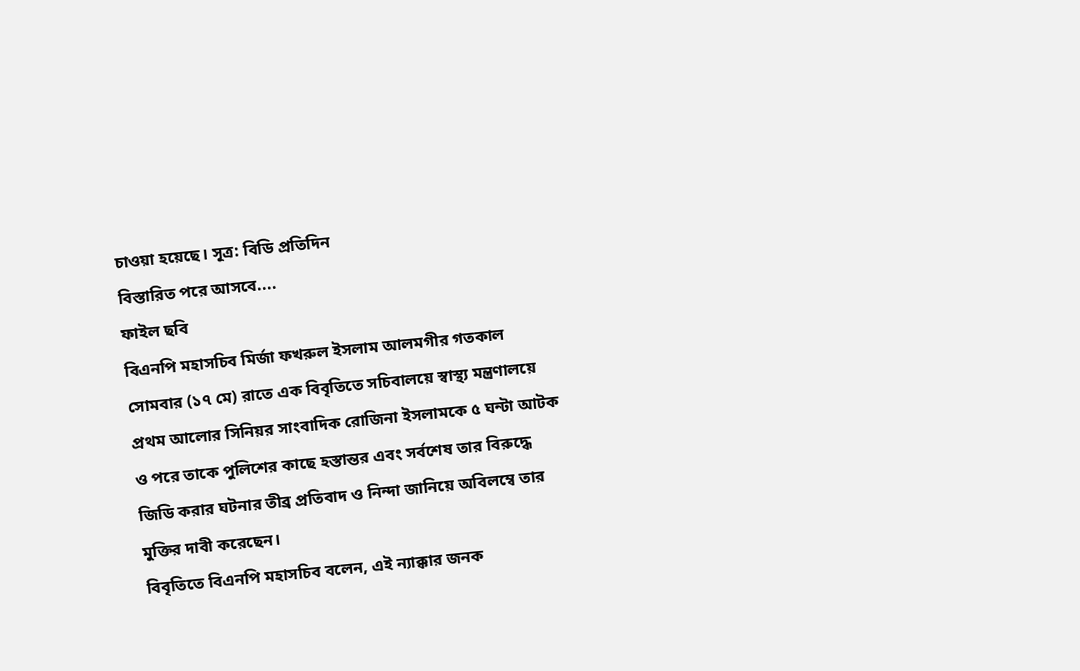চাওয়া হয়েছে। সূত্র: বিডি প্রতিদিন
বিস্তারিত পরে আসবে....
ফাইল ছবি
বিএনপি মহাসচিব মির্জা ফখরুল ইসলাম আলমগীর গতকাল সোমবার (১৭ মে) রাতে এক বিবৃতিতে সচিবালয়ে স্বাস্থ্য মন্ত্রণালয়ে প্রথম আলোর সিনিয়র সাংবাদিক রোজিনা ইসলামকে ৫ ঘন্টা আটক ও পরে তাকে পুলিশের কাছে হস্তান্তর এবং সর্বশেষ তার বিরুদ্ধে জিডি করার ঘটনার তীব্র প্রতিবাদ ও নিন্দা জানিয়ে অবিলম্বে তার মুক্তির দাবী করেছেন।
বিবৃতিতে বিএনপি মহাসচিব বলেন, এই ন্যাক্কার জনক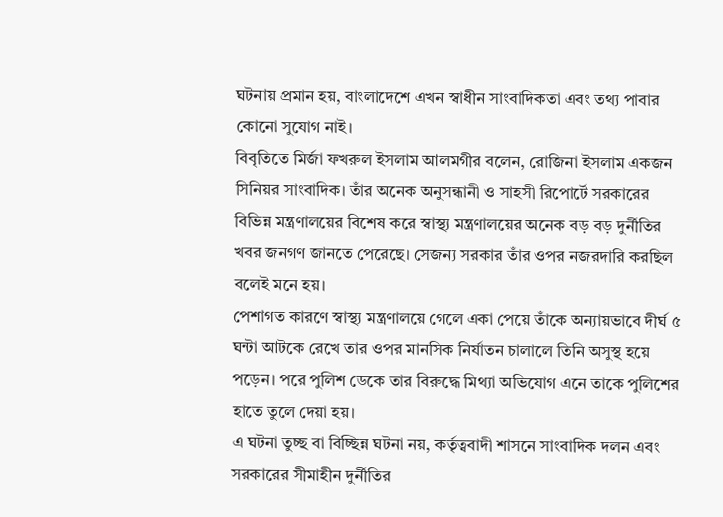ঘটনায় প্রমান হয়, বাংলাদেশে এখন স্বাধীন সাংবাদিকতা এবং তথ্য পাবার কোনো সুযোগ নাই।
বিবৃতিতে মির্জা ফখরুল ইসলাম আলমগীর বলেন, রোজিনা ইসলাম একজন সিনিয়র সাংবাদিক। তাঁর অনেক অনুসন্ধানী ও সাহসী রিপোর্টে সরকারের বিভিন্ন মন্ত্রণালয়ের বিশেষ করে স্বাস্থ্য মন্ত্রণালয়ের অনেক বড় বড় দুর্নীতির খবর জনগণ জানতে পেরেছে। সেজন্য সরকার তাঁর ওপর নজরদারি করছিল বলেই মনে হয়।
পেশাগত কারণে স্বাস্থ্য মন্ত্রণালয়ে গেলে একা পেয়ে তাঁকে অন্যায়ভাবে দীর্ঘ ৫ ঘন্টা আটকে রেখে তার ওপর মানসিক নির্যাতন চালালে তিনি অসুস্থ হয়ে পড়েন। পরে পুলিশ ডেকে তার বিরুদ্ধে মিথ্যা অভিযোগ এনে তাকে পুলিশের হাতে তুলে দেয়া হয়।
এ ঘটনা তুচ্ছ বা বিচ্ছিন্ন ঘটনা নয়, কর্তৃত্ববাদী শাসনে সাংবাদিক দলন এবং সরকারের সীমাহীন দুর্নীতির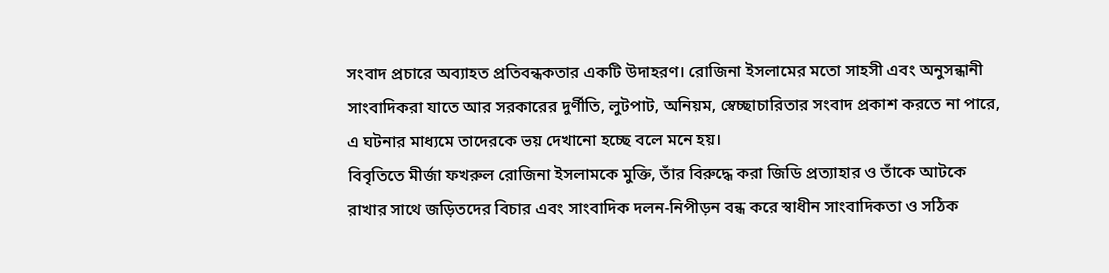সংবাদ প্রচারে অব্যাহত প্রতিবন্ধকতার একটি উদাহরণ। রোজিনা ইসলামের মতো সাহসী এবং অনুসন্ধানী সাংবাদিকরা যাতে আর সরকারের দুর্ণীতি, লুটপাট, অনিয়ম, স্বেচ্ছাচারিতার সংবাদ প্রকাশ করতে না পারে, এ ঘটনার মাধ্যমে তাদেরকে ভয় দেখানো হচ্ছে বলে মনে হয়।
বিবৃতিতে মীর্জা ফখরুল রোজিনা ইসলামকে মুক্তি, তাঁর বিরুদ্ধে করা জিডি প্রত্যাহার ও তাঁকে আটকে রাখার সাথে জড়িতদের বিচার এবং সাংবাদিক দলন-নিপীড়ন বন্ধ করে স্বাধীন সাংবাদিকতা ও সঠিক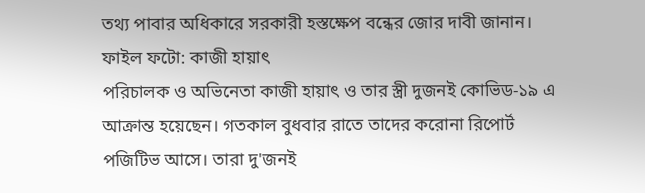তথ্য পাবার অধিকারে সরকারী হস্তক্ষেপ বন্ধের জোর দাবী জানান।
ফাইল ফটো: কাজী হায়াৎ
পরিচালক ও অভিনেতা কাজী হায়াৎ ও তার স্ত্রী দুজনই কোভিড-১৯ এ আক্রান্ত হয়েছেন। গতকাল বুধবার রাতে তাদের করোনা রিপোর্ট পজিটিভ আসে। তারা দু'জনই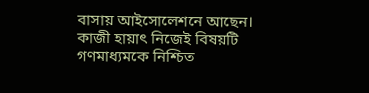বাসায় আইসোলেশনে আছেন।
কাজী হায়াৎ নিজেই বিষয়টি গণমাধ্যমকে নিশ্চিত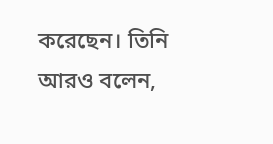করেছেন। তিনি আরও বলেন,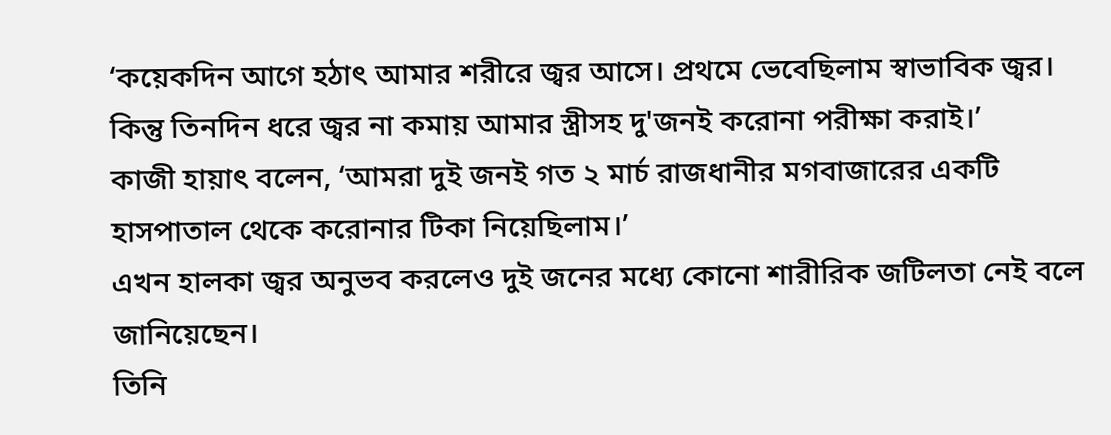‘কয়েকদিন আগে হঠাৎ আমার শরীরে জ্বর আসে। প্রথমে ভেবেছিলাম স্বাভাবিক জ্বর। কিন্তু তিনদিন ধরে জ্বর না কমায় আমার স্ত্রীসহ দু'জনই করোনা পরীক্ষা করাই।’
কাজী হায়াৎ বলেন, ‘আমরা দুই জনই গত ২ মার্চ রাজধানীর মগবাজারের একটি হাসপাতাল থেকে করোনার টিকা নিয়েছিলাম।’
এখন হালকা জ্বর অনুভব করলেও দুই জনের মধ্যে কোনো শারীরিক জটিলতা নেই বলে জানিয়েছেন।
তিনি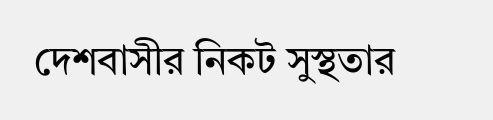দেশবাসীর নিকট সুস্থতার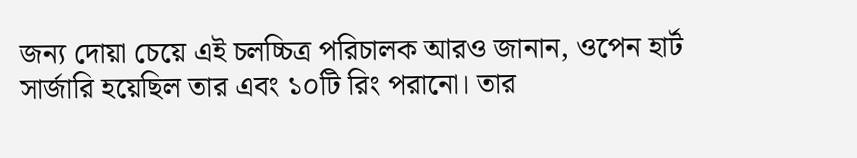জন্য দোয়া চেয়ে এই চলচ্চিত্র পরিচালক আরও জানান, ওপেন হার্ট সার্জারি হয়েছিল তার এবং ১০টি রিং পরানো। তার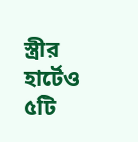স্ত্রীর হার্টেও ৫টি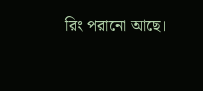রিং পরানো আছে।